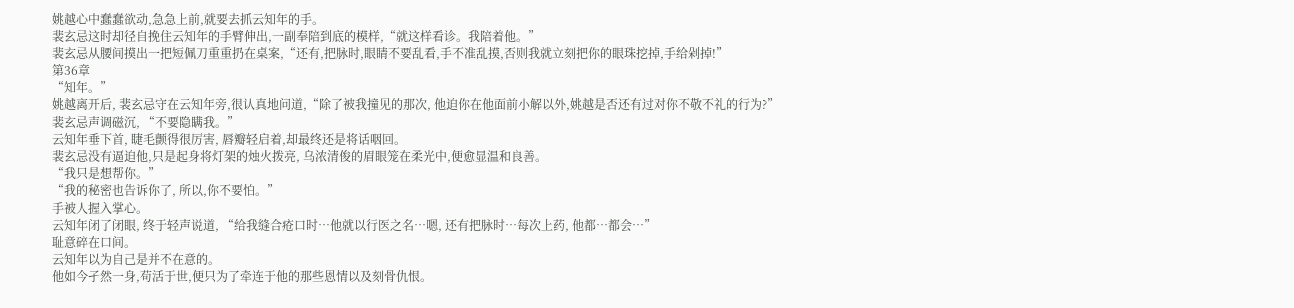姚越心中蠢蠢欲动,急急上前,就要去抓云知年的手。
裴玄忌这时却径自挽住云知年的手臂伸出,一副奉陪到底的模样,“就这样看诊。我陪着他。”
裴玄忌从腰间摸出一把短佩刀重重扔在桌案,“还有,把脉时,眼睛不要乱看,手不准乱摸,否则我就立刻把你的眼珠挖掉,手给剁掉!”
第36章
“知年。”
姚越离开后, 裴玄忌守在云知年旁,很认真地问道,“除了被我撞见的那次, 他迫你在他面前小解以外,姚越是否还有过对你不敬不礼的行为?”
裴玄忌声调磁沉, “不要隐瞒我。”
云知年垂下首, 睫毛颤得很厉害, 唇瓣轻启着,却最终还是将话咽回。
裴玄忌没有逼迫他,只是起身将灯架的烛火拨亮, 乌浓清俊的眉眼笼在柔光中,便愈显温和良善。
“我只是想帮你。”
“我的秘密也告诉你了, 所以,你不要怕。”
手被人握入掌心。
云知年闭了闭眼, 终于轻声说道, “给我缝合疮口时…他就以行医之名…嗯, 还有把脉时…每次上药, 他都…都会…”
耻意碎在口间。
云知年以为自己是并不在意的。
他如今孑然一身,苟活于世,便只为了牵连于他的那些恩情以及刻骨仇恨。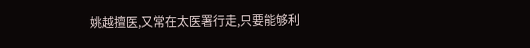姚越擅医,又常在太医署行走,只要能够利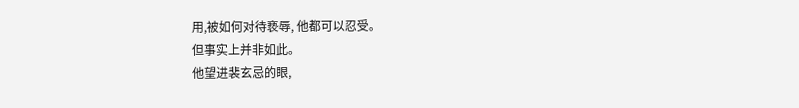用,被如何对待亵辱, 他都可以忍受。
但事实上并非如此。
他望进裴玄忌的眼,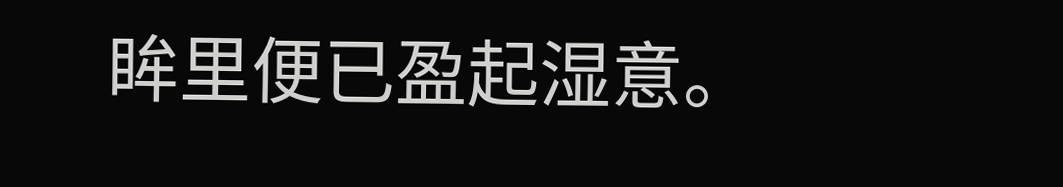眸里便已盈起湿意。